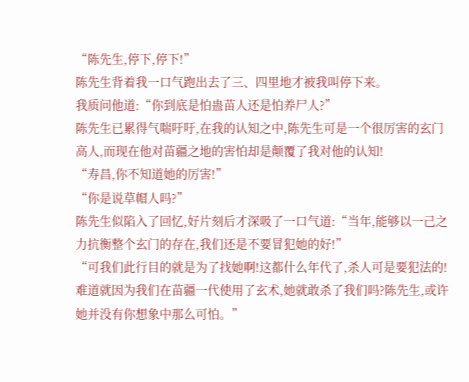“陈先生,停下,停下!”
陈先生背着我一口气跑出去了三、四里地才被我叫停下来。
我质问他道:“你到底是怕蛊苗人还是怕养尸人?”
陈先生已累得气喘吁吁,在我的认知之中,陈先生可是一个很厉害的玄门高人,而现在他对苗疆之地的害怕却是颠覆了我对他的认知!
“寿昌,你不知道她的厉害!”
“你是说草帽人吗?”
陈先生似陷入了回忆,好片刻后才深吸了一口气道:“当年,能够以一己之力抗衡整个玄门的存在,我们还是不要冒犯她的好!”
“可我们此行目的就是为了找她啊!这都什么年代了,杀人可是要犯法的!难道就因为我们在苗疆一代使用了玄术,她就敢杀了我们吗?陈先生,或许她并没有你想象中那么可怕。”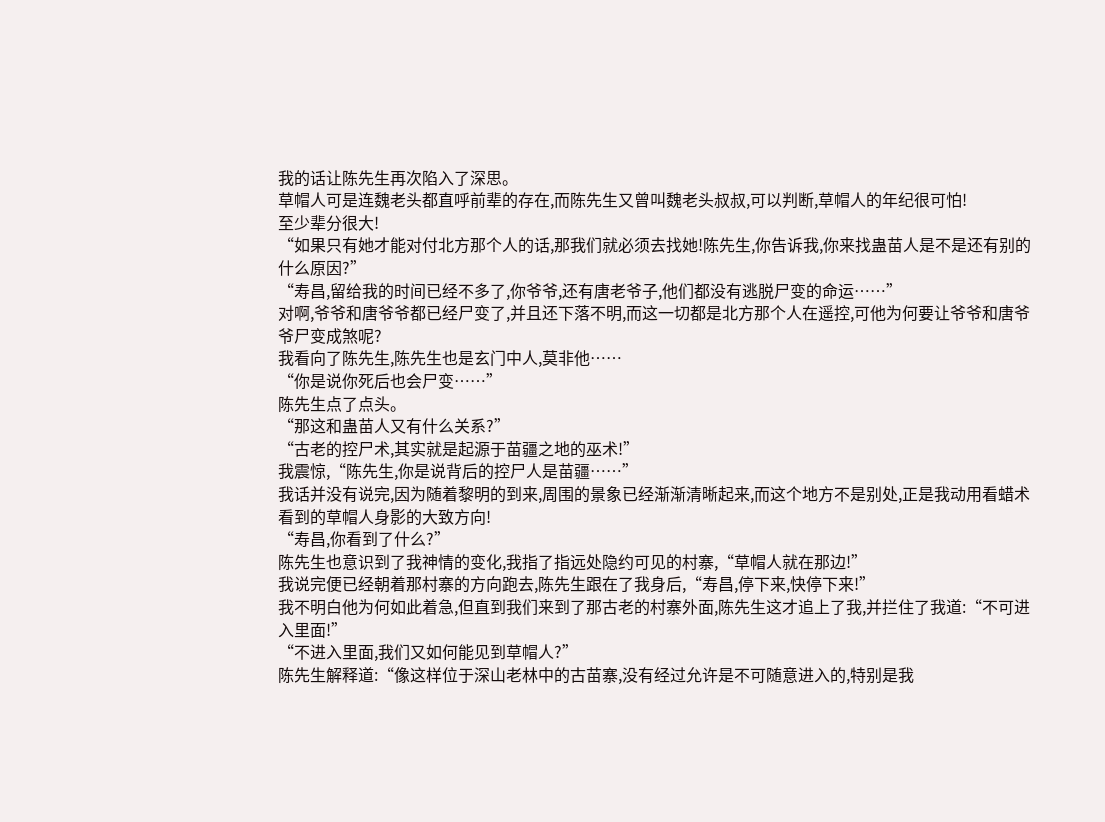我的话让陈先生再次陷入了深思。
草帽人可是连魏老头都直呼前辈的存在,而陈先生又曾叫魏老头叔叔,可以判断,草帽人的年纪很可怕!
至少辈分很大!
“如果只有她才能对付北方那个人的话,那我们就必须去找她!陈先生,你告诉我,你来找蛊苗人是不是还有别的什么原因?”
“寿昌,留给我的时间已经不多了,你爷爷,还有唐老爷子,他们都没有逃脱尸变的命运……”
对啊,爷爷和唐爷爷都已经尸变了,并且还下落不明,而这一切都是北方那个人在遥控,可他为何要让爷爷和唐爷爷尸变成煞呢?
我看向了陈先生,陈先生也是玄门中人,莫非他……
“你是说你死后也会尸变……”
陈先生点了点头。
“那这和蛊苗人又有什么关系?”
“古老的控尸术,其实就是起源于苗疆之地的巫术!”
我震惊,“陈先生,你是说背后的控尸人是苗疆……”
我话并没有说完,因为随着黎明的到来,周围的景象已经渐渐清晰起来,而这个地方不是别处,正是我动用看蜡术看到的草帽人身影的大致方向!
“寿昌,你看到了什么?”
陈先生也意识到了我神情的变化,我指了指远处隐约可见的村寨,“草帽人就在那边!”
我说完便已经朝着那村寨的方向跑去,陈先生跟在了我身后,“寿昌,停下来,快停下来!”
我不明白他为何如此着急,但直到我们来到了那古老的村寨外面,陈先生这才追上了我,并拦住了我道:“不可进入里面!”
“不进入里面,我们又如何能见到草帽人?”
陈先生解释道:“像这样位于深山老林中的古苗寨,没有经过允许是不可随意进入的,特别是我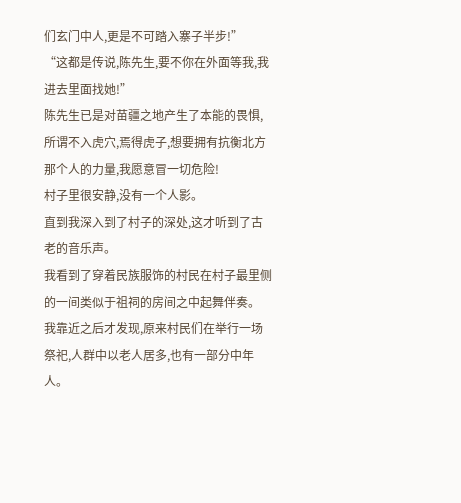们玄门中人,更是不可踏入寨子半步!”
“这都是传说,陈先生,要不你在外面等我,我进去里面找她!”
陈先生已是对苗疆之地产生了本能的畏惧,所谓不入虎穴,焉得虎子,想要拥有抗衡北方那个人的力量,我愿意冒一切危险!
村子里很安静,没有一个人影。
直到我深入到了村子的深处,这才听到了古老的音乐声。
我看到了穿着民族服饰的村民在村子最里侧的一间类似于祖祠的房间之中起舞伴奏。
我靠近之后才发现,原来村民们在举行一场祭祀,人群中以老人居多,也有一部分中年人。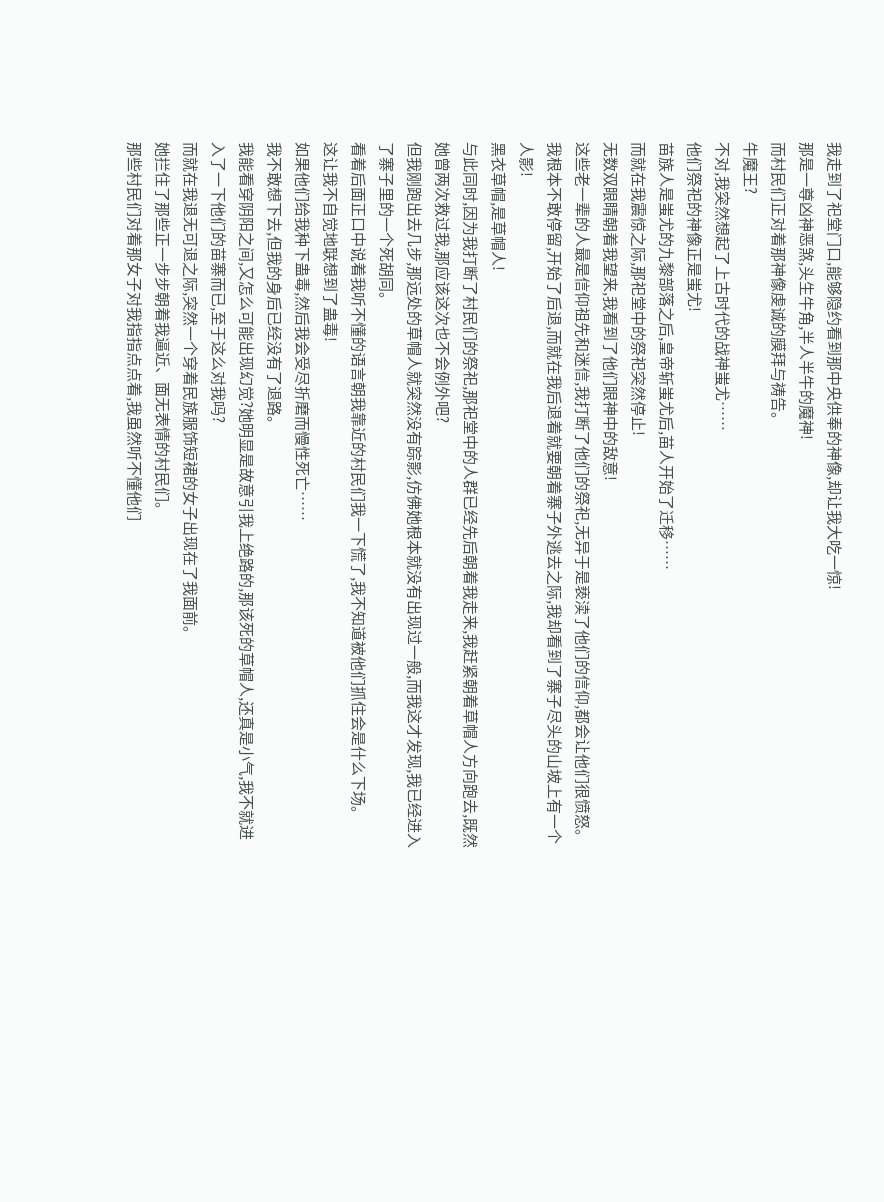我走到了祀堂门口,能够隐约看到那中央供奉的神像,却让我大吃一惊!
那是一尊凶神恶煞,头生牛角,半人半牛的魔神!
而村民们正对着那神像虔诚的膜拜与祷告。
牛魔王?
不对,我突然想起了上古时代的战神蚩尤……
他们祭祀的神像正是蚩尤!
苗族人是蚩尤的九黎部落之后,皇帝斩蚩尤后,苗人开始了迁移……
而就在我震惊之际,那祀堂中的祭祀突然停止!
无数双眼睛朝着我望来,我看到了他们眼神中的敌意!
这些老一辈的人最是信仰祖先和迷信,我打断了他们的祭祀,无异于是亵渎了他们的信仰,都会让他们很愤怒。
我根本不敢停留,开始了后退,而就在我后退着就要朝着寨子外逃去之际,我却看到了寨子尽头的山坡上有一个人影!
黑衣草帽,是草帽人!
与此同时,因为我打断了村民们的祭祀,那祀堂中的人群已经先后朝着我走来,我赶紧朝着草帽人方向跑去,既然她曾两次救过我,那应该这次也不会例外吧?
但我刚跑出去几步,那远处的草帽人就突然没有踪影,仿佛她根本就没有出现过一般,而我这才发现,我已经进入了寨子里的一个死胡同。
看着后面正口中说着我听不懂的语言朝我靠近的村民们我一下慌了,我不知道被他们抓住会是什么下场。
这让我不自觉地联想到了蛊毒!
如果他们给我种下蛊毒,然后我会受尽折磨而慢性死亡……
我不敢想下去,但我的身后已经没有了退路。
我能看穿阴阳之间,又怎么可能出现幻觉?她明显是故意引我上绝路的,那该死的草帽人,还真是小气,我不就进入了一下他们的苗寨而已,至于这么对我吗?
而就在我退无可退之际,突然一个穿着民族服饰短裙的女子出现在了我面前。
她拦住了那些正一步步朝着我逼近、面无表情的村民们。
那些村民们对着那女子对我指指点点着,我虽然听不懂他们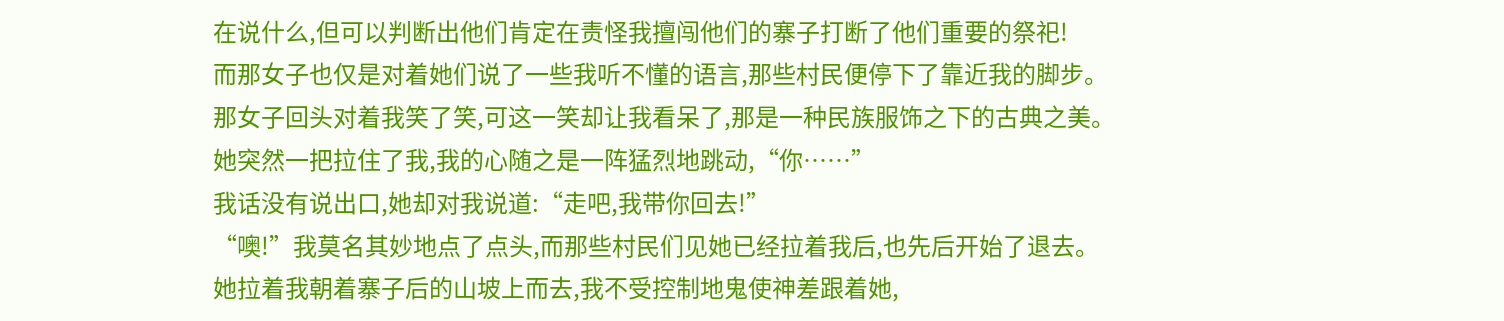在说什么,但可以判断出他们肯定在责怪我擅闯他们的寨子打断了他们重要的祭祀!
而那女子也仅是对着她们说了一些我听不懂的语言,那些村民便停下了靠近我的脚步。
那女子回头对着我笑了笑,可这一笑却让我看呆了,那是一种民族服饰之下的古典之美。
她突然一把拉住了我,我的心随之是一阵猛烈地跳动,“你……”
我话没有说出口,她却对我说道:“走吧,我带你回去!”
“噢!”我莫名其妙地点了点头,而那些村民们见她已经拉着我后,也先后开始了退去。
她拉着我朝着寨子后的山坡上而去,我不受控制地鬼使神差跟着她,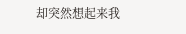却突然想起来我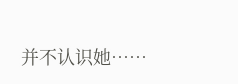并不认识她……